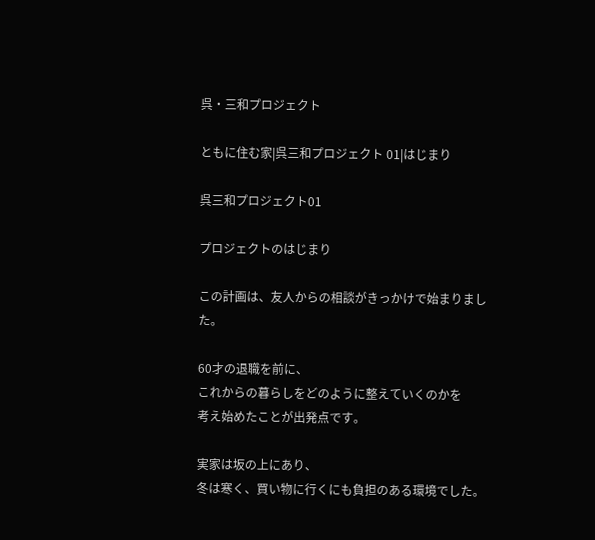呉・三和プロジェクト

ともに住む家|呉三和プロジェクト 01|はじまり

呉三和プロジェクト01

プロジェクトのはじまり

この計画は、友人からの相談がきっかけで始まりました。

60才の退職を前に、
これからの暮らしをどのように整えていくのかを
考え始めたことが出発点です。

実家は坂の上にあり、
冬は寒く、買い物に行くにも負担のある環境でした。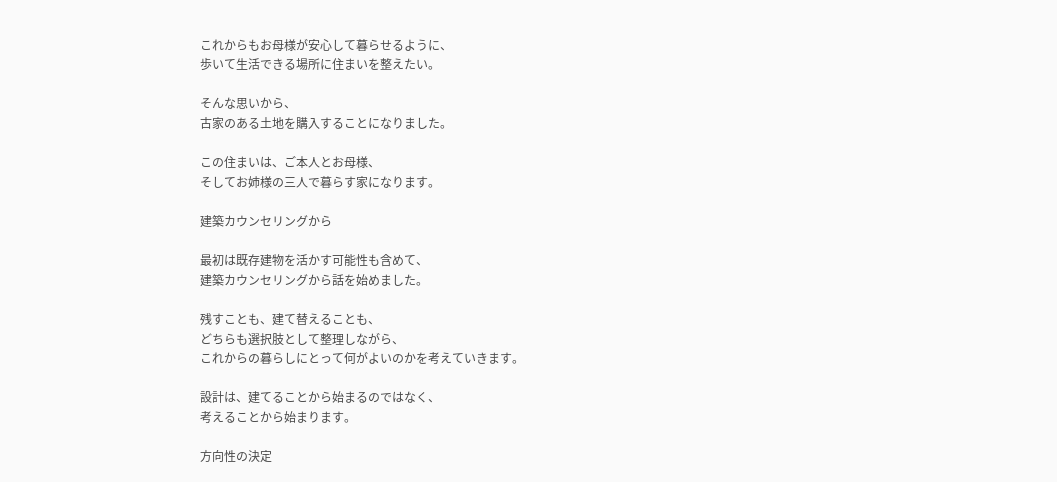これからもお母様が安心して暮らせるように、
歩いて生活できる場所に住まいを整えたい。

そんな思いから、
古家のある土地を購入することになりました。

この住まいは、ご本人とお母様、
そしてお姉様の三人で暮らす家になります。

建築カウンセリングから

最初は既存建物を活かす可能性も含めて、
建築カウンセリングから話を始めました。

残すことも、建て替えることも、
どちらも選択肢として整理しながら、
これからの暮らしにとって何がよいのかを考えていきます。

設計は、建てることから始まるのではなく、
考えることから始まります。

方向性の決定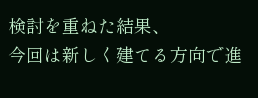検討を重ねた結果、
今回は新しく建てる方向で進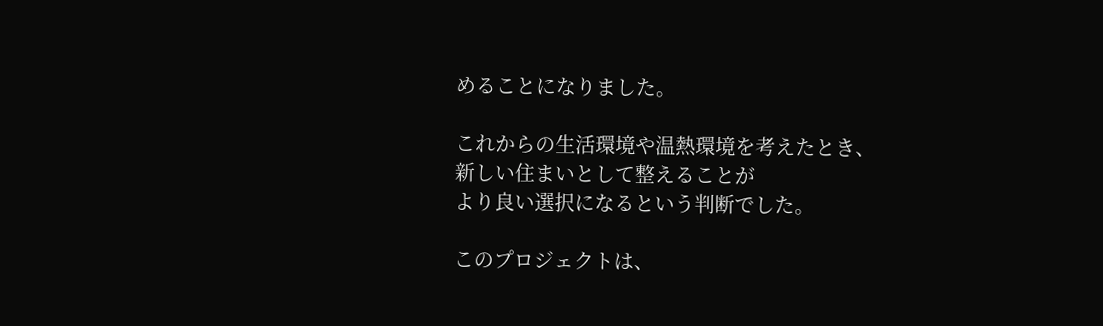めることになりました。

これからの生活環境や温熱環境を考えたとき、
新しい住まいとして整えることが
より良い選択になるという判断でした。

このプロジェクトは、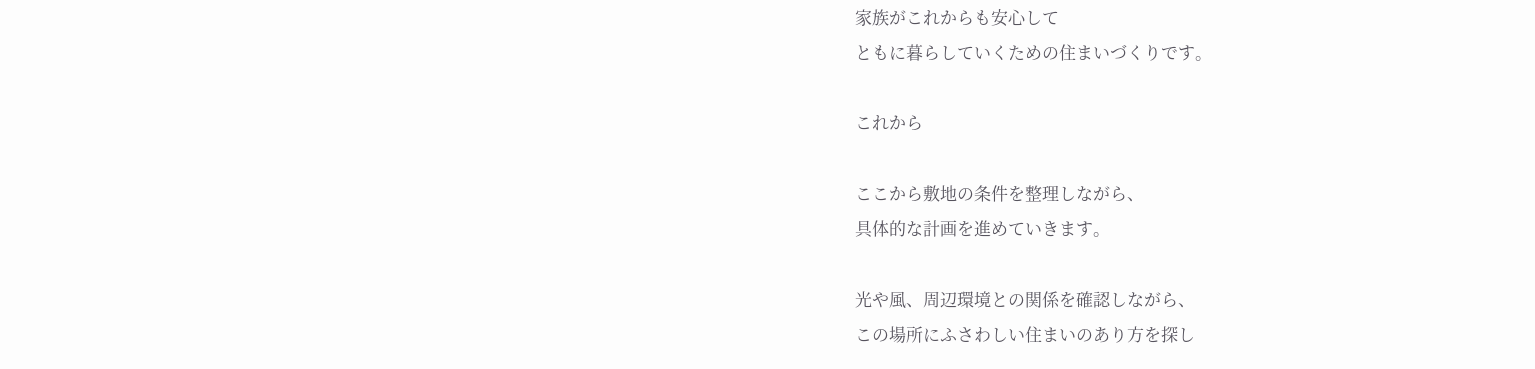家族がこれからも安心して
ともに暮らしていくための住まいづくりです。

これから

ここから敷地の条件を整理しながら、
具体的な計画を進めていきます。

光や風、周辺環境との関係を確認しながら、
この場所にふさわしい住まいのあり方を探し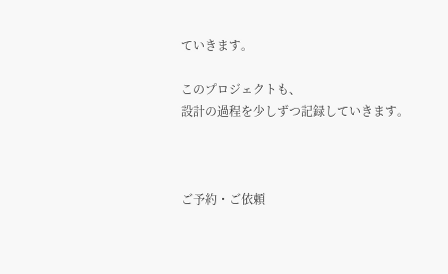ていきます。

このプロジェクトも、
設計の過程を少しずつ記録していきます。



ご予約・ご依頼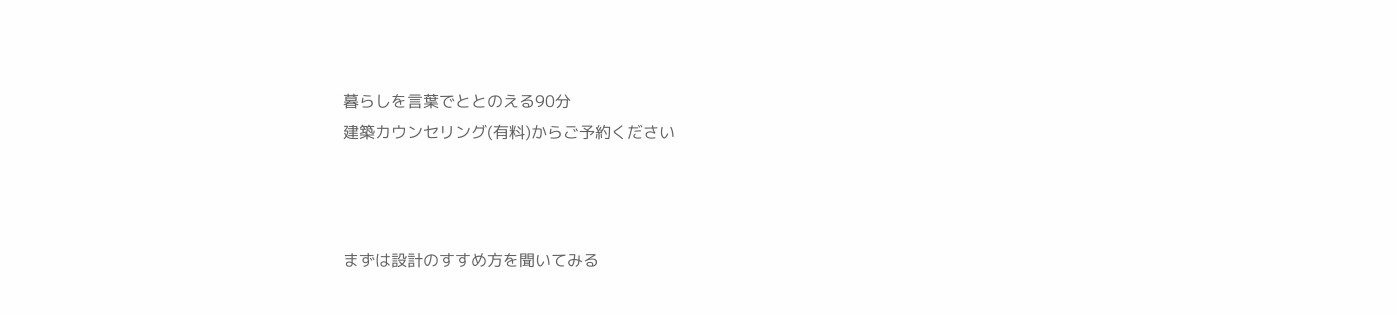暮らしを言葉でととのえる90分
建築カウンセリング(有料)からご予約ください



まずは設計のすすめ方を聞いてみる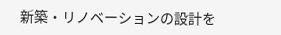新築・リノベーションの設計を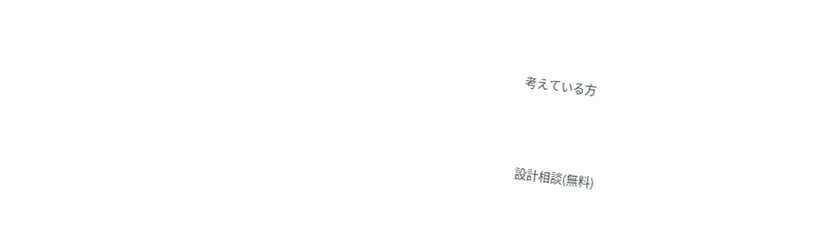考えている方



設計相談(無料)